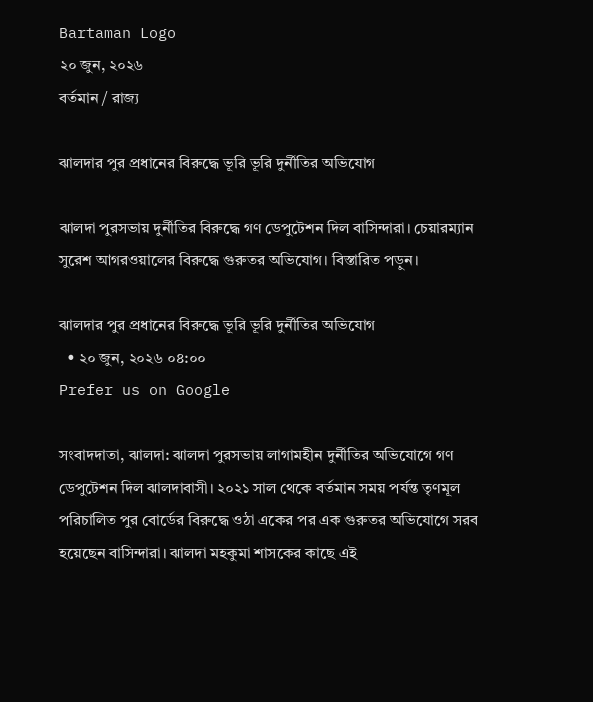Bartaman Logo
২০ জুন, ২০২৬
বর্তমান / রাজ্য

ঝালদার পুর প্রধানের বিরুদ্ধে ভূরি ভূরি দুর্নীতির অভিযোগ

ঝালদা পুরসভায় দুর্নীতির বিরুদ্ধে গণ ডেপুটেশন দিল বাসিন্দারা। চেয়ারম্যান সুরেশ আগরওয়ালের বিরুদ্ধে গুরুতর অভিযোগ। বিস্তারিত পড়ুন।

ঝালদার পুর প্রধানের বিরুদ্ধে ভূরি ভূরি দুর্নীতির অভিযোগ
  • ২০ জুন, ২০২৬ ০৪:০০
Prefer us on Google

সংবাদদাতা, ঝালদা: ঝালদা পুরসভায় লাগামহীন দুর্নীতির অভিযোগে গণ ডেপুটেশন দিল ঝালদাবাসী। ২০২১ সাল থেকে বর্তমান সময় পর্যন্ত তৃণমূল পরিচালিত পুর বোর্ডের বিরুদ্ধে ওঠা একের পর এক গুরুতর অভিযোগে সরব হয়েছেন বাসিন্দারা। ঝালদা মহকুমা শাসকের কাছে এই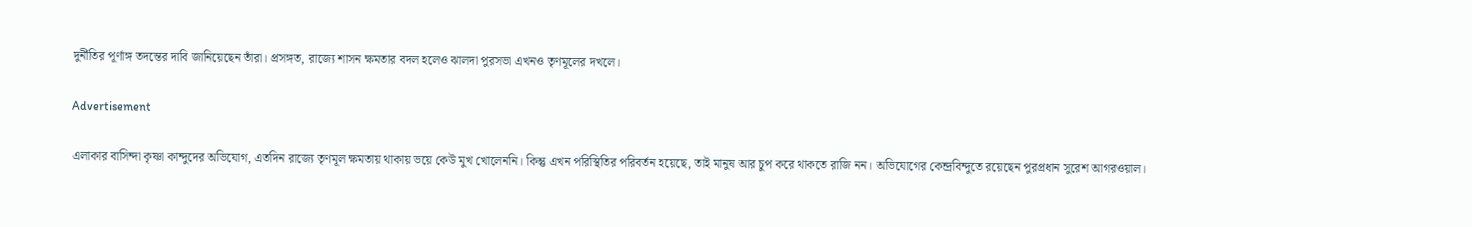দুর্নীতির পূর্ণাঙ্গ তদন্তের দাবি জানিয়েছেন তাঁরা। প্রসঙ্গত, রাজ্যে শাসন ক্ষমতার বদল হলেও ঝালদা পুরসভা এখনও তৃণমূলের দখলে।

Advertisement

এলাকার বাসিন্দা কৃষ্ণা কান্দুদের অভিযোগ, এতদিন রাজ্যে তৃণমূল ক্ষমতায় থাকায় ভয়ে কেউ মুখ খোলেননি। কিন্তু এখন পরিস্থিতির পরিবর্তন হয়েছে, তাই মানুষ আর চুপ করে থাকতে রাজি নন। অভিযোগের কেন্দ্রবিন্দুতে রয়েছেন পুরপ্রধান সুরেশ আগরওয়াল।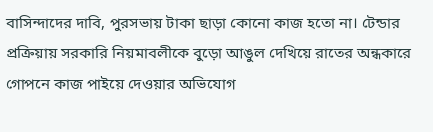বাসিন্দাদের দাবি, পুরসভায় টাকা ছাড়া কোনো কাজ হতো না। টেন্ডার প্রক্রিয়ায় সরকারি নিয়মাবলীকে বুড়ো আঙুল দেখিয়ে রাতের অন্ধকারে গোপনে কাজ পাইয়ে দেওয়ার অভিযোগ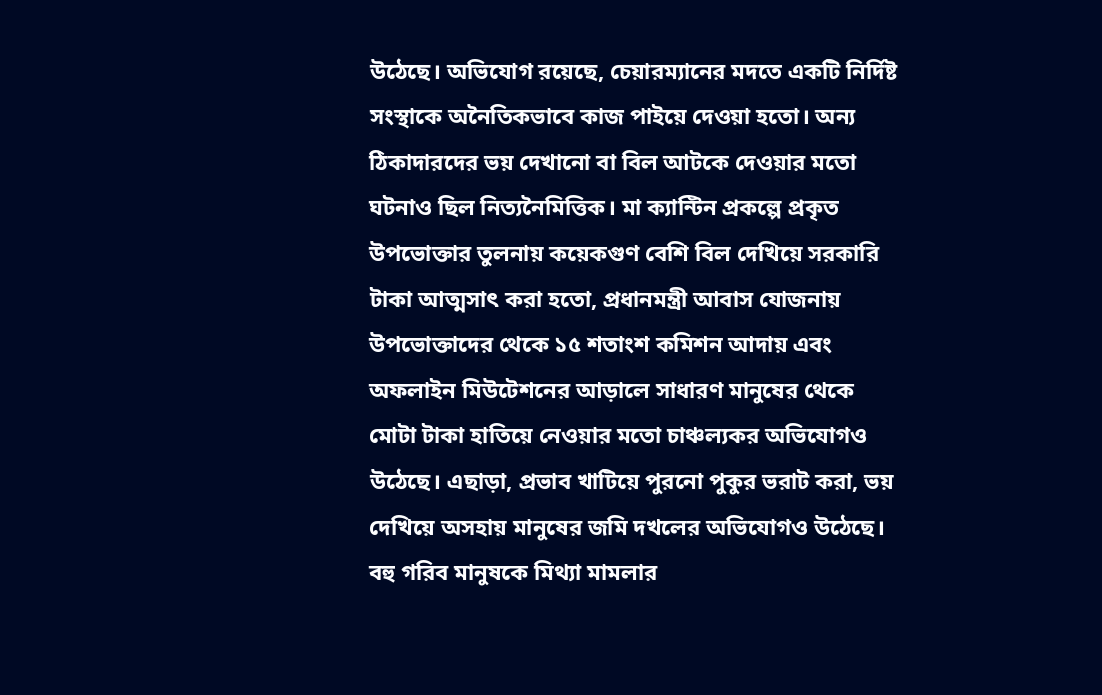উঠেছে। অভিযোগ রয়েছে, চেয়ারম্যানের মদতে একটি নির্দিষ্ট সংস্থাকে অনৈতিকভাবে কাজ পাইয়ে দেওয়া হতো। অন্য ঠিকাদারদের ভয় দেখানো বা বিল আটকে দেওয়ার মতো ঘটনাও ছিল নিত্যনৈমিত্তিক। মা ক্যান্টিন প্রকল্পে প্রকৃত উপভোক্তার তুলনায় কয়েকগুণ বেশি বিল দেখিয়ে সরকারি টাকা আত্মসাৎ করা হতো, প্রধানমন্ত্রী আবাস যোজনায় উপভোক্তাদের থেকে ১৫ শতাংশ কমিশন আদায় এবং অফলাইন মিউটেশনের আড়ালে সাধারণ মানুষের থেকে মোটা টাকা হাতিয়ে নেওয়ার মতো চাঞ্চল্যকর অভিযোগও উঠেছে। এছাড়া, প্রভাব খাটিয়ে পুরনো পুকুর ভরাট করা, ভয় দেখিয়ে অসহায় মানুষের জমি দখলের অভিযোগও উঠেছে। বহু গরিব মানুষকে মিথ্যা মামলার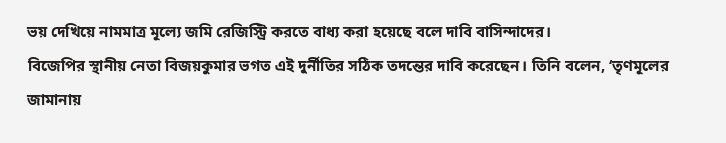ভয় দেখিয়ে নামমাত্র মূল্যে জমি রেজিস্ট্রি করতে বাধ্য করা হয়েছে বলে দাবি বাসিন্দাদের।
বিজেপির স্থানীয় নেতা বিজয়কুমার ভগত এই দুর্নীতির সঠিক তদন্তের দাবি করেছেন। তিনি বলেন, ‘তৃণমূলের জামানায়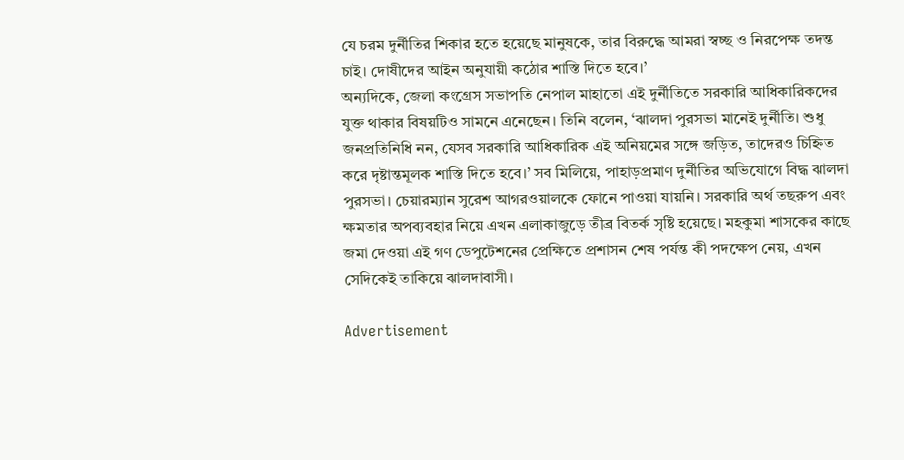যে চরম দুর্নীতির শিকার হতে হয়েছে মানুষকে, তার বিরুদ্ধে আমরা স্বচ্ছ ও নিরপেক্ষ তদন্ত চাই। দোষীদের আইন অনুযায়ী কঠোর শাস্তি দিতে হবে।’
অন্যদিকে, জেলা কংগ্রেস সভাপতি নেপাল মাহাতো এই দুর্নীতিতে সরকারি আধিকারিকদের যুক্ত থাকার বিষয়টিও সামনে এনেছেন। তিনি বলেন, ‘ঝালদা পুরসভা মানেই দুর্নীতি। শুধু জনপ্রতিনিধি নন, যেসব সরকারি আধিকারিক এই অনিয়মের সঙ্গে জড়িত, তাদেরও চিহ্নিত করে দৃষ্টান্তমূলক শাস্তি দিতে হবে।’ সব মিলিয়ে, পাহাড়প্রমাণ দুর্নীতির অভিযোগে বিদ্ধ ঝালদা পুরসভা। চেয়ারম্যান সুরেশ আগরওয়ালকে ফোনে পাওয়া যায়নি। সরকারি অর্থ তছরুপ এবং ক্ষমতার অপব্যবহার নিয়ে এখন এলাকাজুড়ে তীব্র বিতর্ক সৃষ্টি হয়েছে। মহকুমা শাসকের কাছে জমা দেওয়া এই গণ ডেপুটেশনের প্রেক্ষিতে প্রশাসন শেষ পর্যন্ত কী পদক্ষেপ নেয়, এখন সেদিকেই তাকিয়ে ঝালদাবাসী।

Advertisement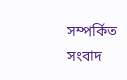সম্পর্কিত সংবাদ